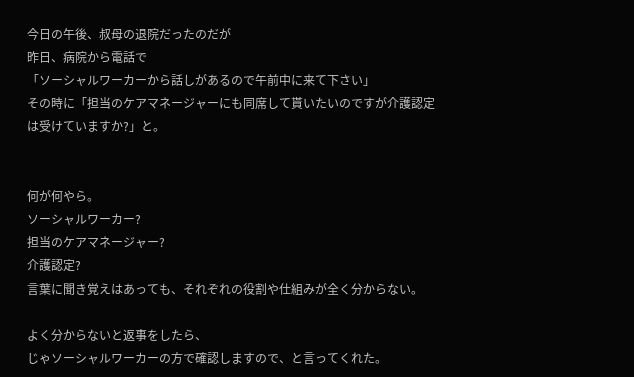今日の午後、叔母の退院だったのだが
昨日、病院から電話で
「ソーシャルワーカーから話しがあるので午前中に来て下さい」
その時に「担当のケアマネージャーにも同席して貰いたいのですが介護認定は受けていますか?」と。


何が何やら。
ソーシャルワーカー?
担当のケアマネージャー?
介護認定?
言葉に聞き覚えはあっても、それぞれの役割や仕組みが全く分からない。

よく分からないと返事をしたら、
じゃソーシャルワーカーの方で確認しますので、と言ってくれた。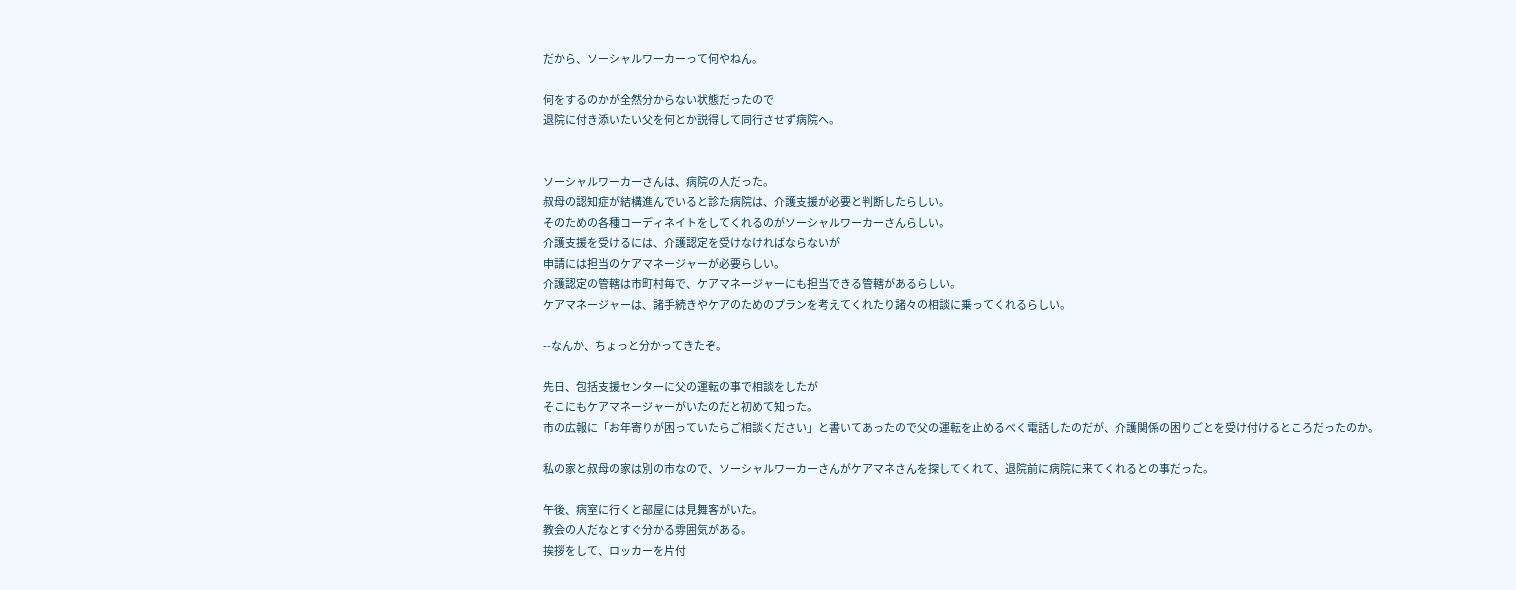だから、ソーシャルワーカーって何やねん。

何をするのかが全然分からない状態だったので
退院に付き添いたい父を何とか説得して同行させず病院へ。


ソーシャルワーカーさんは、病院の人だった。
叔母の認知症が結構進んでいると診た病院は、介護支援が必要と判断したらしい。
そのための各種コーディネイトをしてくれるのがソーシャルワーカーさんらしい。
介護支援を受けるには、介護認定を受けなければならないが
申請には担当のケアマネージャーが必要らしい。
介護認定の管轄は市町村毎で、ケアマネージャーにも担当できる管轄があるらしい。
ケアマネージャーは、諸手続きやケアのためのプランを考えてくれたり諸々の相談に乗ってくれるらしい。

--なんか、ちょっと分かってきたぞ。

先日、包括支援センターに父の運転の事で相談をしたが
そこにもケアマネージャーがいたのだと初めて知った。
市の広報に「お年寄りが困っていたらご相談ください」と書いてあったので父の運転を止めるべく電話したのだが、介護関係の困りごとを受け付けるところだったのか。

私の家と叔母の家は別の市なので、ソーシャルワーカーさんがケアマネさんを探してくれて、退院前に病院に来てくれるとの事だった。

午後、病室に行くと部屋には見舞客がいた。
教会の人だなとすぐ分かる雰囲気がある。
挨拶をして、ロッカーを片付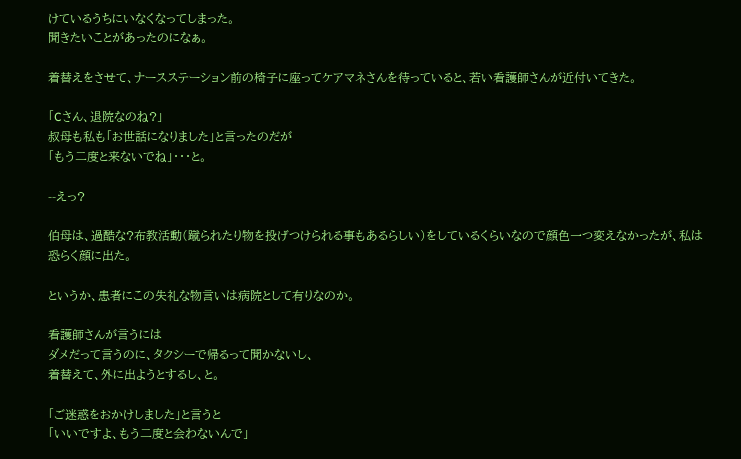けているうちにいなくなってしまった。
聞きたいことがあったのになぁ。

着替えをさせて、ナースステーション前の椅子に座ってケアマネさんを待っていると、若い看護師さんが近付いてきた。

「Cさん、退院なのね?」
叔母も私も「お世話になりました」と言ったのだが
「もう二度と来ないでね」・・・と。

--えっ?

伯母は、過酷な?布教活動(蹴られたり物を投げつけられる事もあるらしい)をしているくらいなので顔色一つ変えなかったが、私は恐らく顔に出た。

というか、患者にこの失礼な物言いは病院として有りなのか。

看護師さんが言うには
ダメだって言うのに、タクシーで帰るって聞かないし、
着替えて、外に出ようとするし、と。

「ご迷惑をおかけしました」と言うと
「いいですよ、もう二度と会わないんで」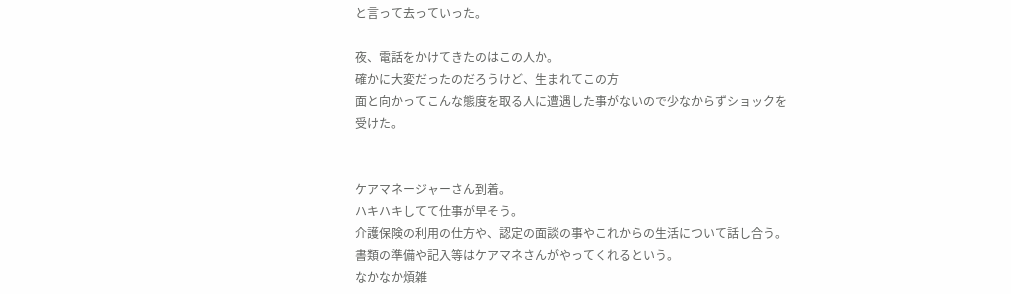と言って去っていった。

夜、電話をかけてきたのはこの人か。
確かに大変だったのだろうけど、生まれてこの方
面と向かってこんな態度を取る人に遭遇した事がないので少なからずショックを受けた。


ケアマネージャーさん到着。
ハキハキしてて仕事が早そう。
介護保険の利用の仕方や、認定の面談の事やこれからの生活について話し合う。
書類の準備や記入等はケアマネさんがやってくれるという。
なかなか煩雑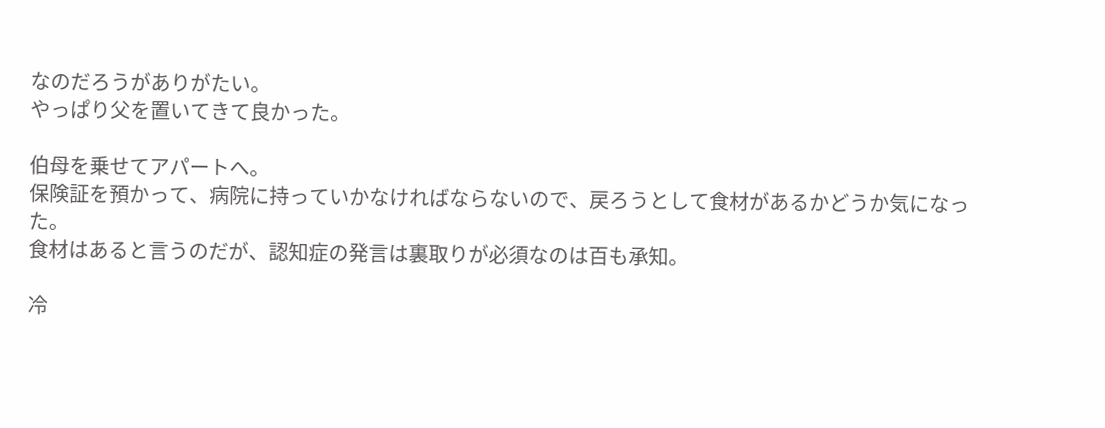なのだろうがありがたい。
やっぱり父を置いてきて良かった。

伯母を乗せてアパートへ。
保険証を預かって、病院に持っていかなければならないので、戻ろうとして食材があるかどうか気になった。
食材はあると言うのだが、認知症の発言は裏取りが必須なのは百も承知。

冷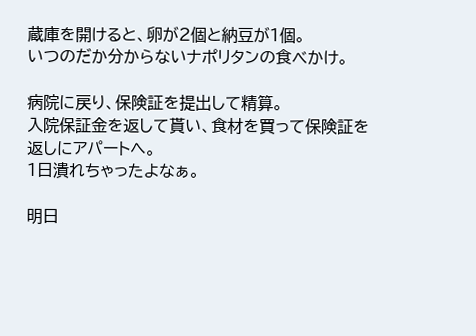蔵庫を開けると、卵が2個と納豆が1個。
いつのだか分からないナポリタンの食べかけ。

病院に戻り、保険証を提出して精算。
入院保証金を返して貰い、食材を買って保険証を返しにアパートへ。
1日潰れちゃったよなぁ。

明日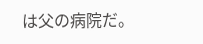は父の病院だ。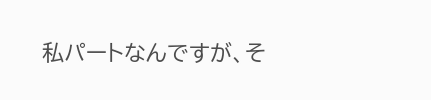私パートなんですが、そ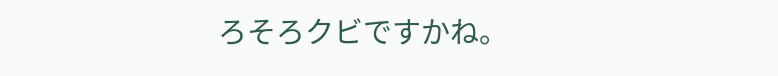ろそろクビですかね。